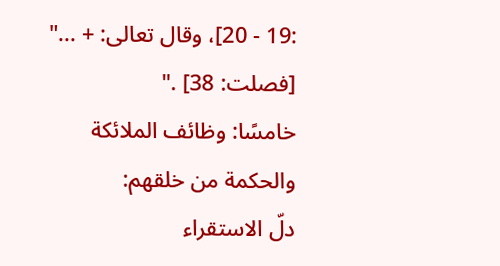:19 - 20]، وقال تعالى: + ..." [فصلت: 38] ."
خامسًا: وظائف الملائكة والحكمة من خلقهم:
دلّ الاستقراء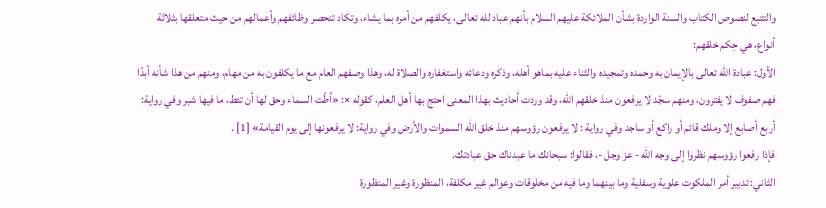والتتبع لنصوص الكتاب والسنة الواردة بشأن الملائكة عليهم السلام بأنهم عباد لله تعالى، يكلفهم من أمره بما يشاء، وتكاد تنحصر وظائفهم وأعمالهم من حيث متعلقها بثلاثة أنواع، هي حِكم خلقهم:
الأول: عبادة الله تعالى بالإيمان به وحمده وتمجيده والثناء عليه بماهو أهله، وذكره ودعائه واستغفاره والصلاة له، وهذا وصفهم العام مع ما يكلفون به من مهام، ومنهم من هذا شأنه أبدًا فهم صفوف لا يفترون، ومنهم سجّد لا يرفعون منذ خلقهم الله، وقد وردت أحاديث بهذا المعنى احتج بها أهل العلم، كقوله ×: «أطّت السماء وحق لها أن تئط، ما فيها شبر وفي رواية: أربع أصابع إلا وملك قائم أو راكع أو ساجد وفي رواية : لا يرفعون رؤوسهم منذ خلق الله السموات والأرض وفي رواية: لا يرفعونها إلى يوم القيامة» [1] .
فإذا رفعوا رؤوسهم نظروا إلى وجه الله - عز وجل -، فقالوا: سبحانك ما عبدناك حق عبادتك.
الثاني: تدبير أمر الملكوت علوية وسفلية وما بينهما وما فيه من مخلوقات وعوالم غير مكلفة، المنظورة وغير المنظورة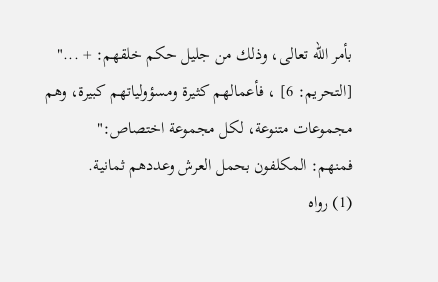بأمر الله تعالى، وذلك من جليل حكم خلقهم: + ..." [التحريم: 6] ، فأعمالهم كثيرة ومسؤولياتهم كبيرة، وهم مجموعات متنوعة، لكل مجموعة اختصاص:"
فمنهم: المكلفون بحمل العرش وعددهم ثمانية.
(1) رواه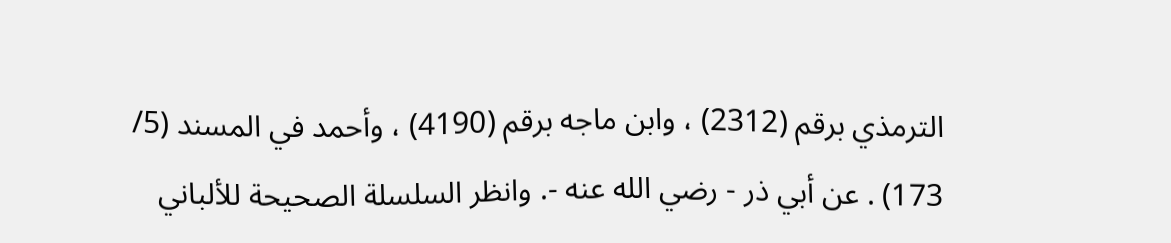الترمذي برقم (2312) ، وابن ماجه برقم (4190) ، وأحمد في المسند (5/ 173) . عن أبي ذر - رضي الله عنه -. وانظر السلسلة الصحيحة للألباني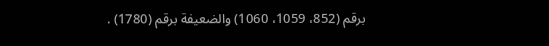برقم (852، 1059، 1060) والضعيفة برقم (1780) .